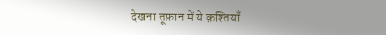देखना तूफ़ान में ये क़श्तियाँ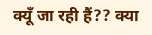क्यूँ जा रही हैं?? क्या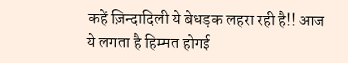कहें ज़िन्दादिली ये बेधड़क लहरा रही है!! आज ये लगता है हिम्मत होगई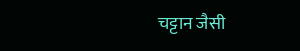चट्टान जैसी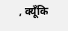, क्यूँकि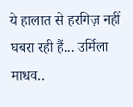ये हालात से हरगिज़ नहीं घबरा रही हैं... उर्मिला माधव..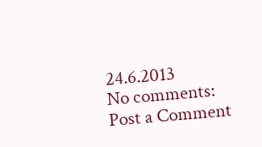24.6.2013
No comments:
Post a Comment